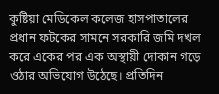কুষ্টিয়া মেডিকেল কলেজ হাসপাতালের প্রধান ফটকের সামনে সরকারি জমি দখল করে একের পর এক অস্থায়ী দোকান গড়ে ওঠার অভিযোগ উঠেছে। প্রতিদিন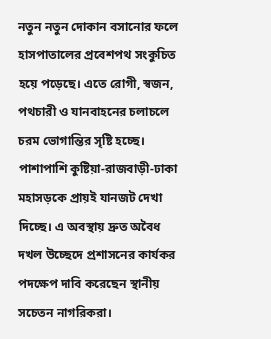নতুন নতুন দোকান বসানোর ফলে হাসপাতালের প্রবেশপথ সংকুচিত হয়ে পড়েছে। এতে রোগী, স্বজন, পথচারী ও যানবাহনের চলাচলে চরম ভোগান্তির সৃষ্টি হচ্ছে। পাশাপাশি কুষ্টিয়া-রাজবাড়ী-ঢাকা মহাসড়কে প্রায়ই যানজট দেখা দিচ্ছে। এ অবস্থায় দ্রুত অবৈধ দখল উচ্ছেদে প্রশাসনের কার্যকর পদক্ষেপ দাবি করেছেন স্থানীয় সচেতন নাগরিকরা।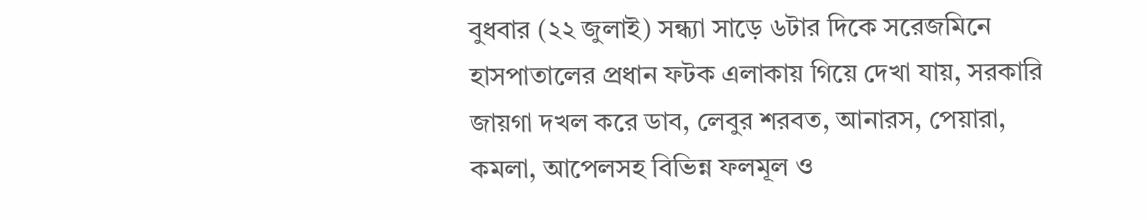বুধবার (২২ জুলাই) সন্ধ্যা সাড়ে ৬টার দিকে সরেজমিনে হাসপাতালের প্রধান ফটক এলাকায় গিয়ে দেখা যায়, সরকারি জায়গা দখল করে ডাব, লেবুর শরবত, আনারস, পেয়ারা, কমলা, আপেলসহ বিভিন্ন ফলমূল ও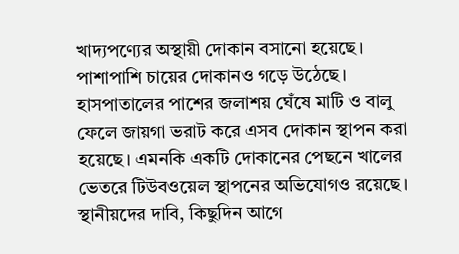খাদ্যপণ্যের অস্থায়ী দোকান বসানো হয়েছে। পাশাপাশি চায়ের দোকানও গড়ে উঠেছে। হাসপাতালের পাশের জলাশয় ঘেঁষে মাটি ও বালু ফেলে জায়গা ভরাট করে এসব দোকান স্থাপন করা হয়েছে। এমনকি একটি দোকানের পেছনে খালের ভেতরে টিউবওয়েল স্থাপনের অভিযোগও রয়েছে।
স্থানীয়দের দাবি, কিছুদিন আগে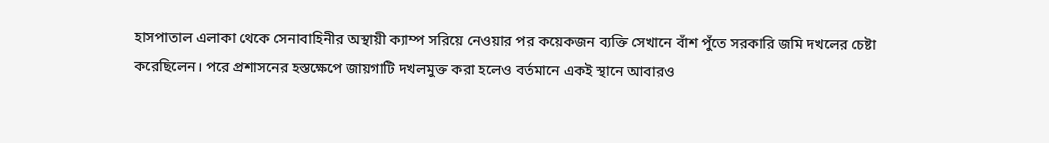হাসপাতাল এলাকা থেকে সেনাবাহিনীর অস্থায়ী ক্যাম্প সরিয়ে নেওয়ার পর কয়েকজন ব্যক্তি সেখানে বাঁশ পুঁতে সরকারি জমি দখলের চেষ্টা করেছিলেন। পরে প্রশাসনের হস্তক্ষেপে জায়গাটি দখলমুক্ত করা হলেও বর্তমানে একই স্থানে আবারও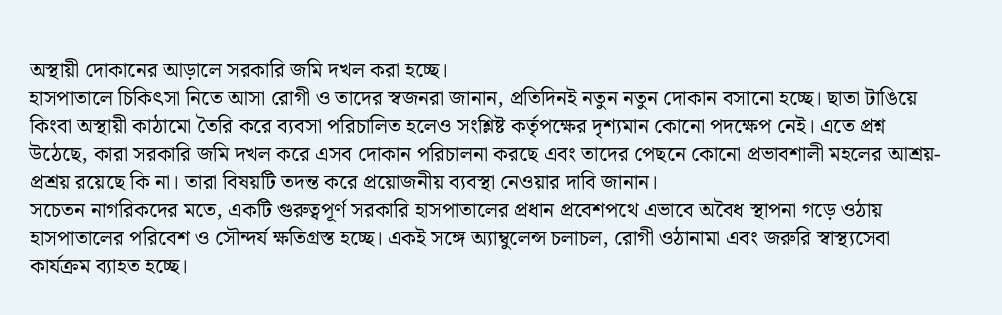অস্থায়ী দোকানের আড়ালে সরকারি জমি দখল করা হচ্ছে।
হাসপাতালে চিকিৎসা নিতে আসা রোগী ও তাদের স্বজনরা জানান, প্রতিদিনই নতুন নতুন দোকান বসানো হচ্ছে। ছাতা টাঙিয়ে কিংবা অস্থায়ী কাঠামো তৈরি করে ব্যবসা পরিচালিত হলেও সংশ্লিষ্ট কর্তৃপক্ষের দৃশ্যমান কোনো পদক্ষেপ নেই। এতে প্রশ্ন উঠেছে, কারা সরকারি জমি দখল করে এসব দোকান পরিচালনা করছে এবং তাদের পেছনে কোনো প্রভাবশালী মহলের আশ্রয়-প্রশ্রয় রয়েছে কি না। তারা বিষয়টি তদন্ত করে প্রয়োজনীয় ব্যবস্থা নেওয়ার দাবি জানান।
সচেতন নাগরিকদের মতে, একটি গুরুত্বপূর্ণ সরকারি হাসপাতালের প্রধান প্রবেশপথে এভাবে অবৈধ স্থাপনা গড়ে ওঠায় হাসপাতালের পরিবেশ ও সৌন্দর্য ক্ষতিগ্রস্ত হচ্ছে। একই সঙ্গে অ্যাম্বুলেন্স চলাচল, রোগী ওঠানামা এবং জরুরি স্বাস্থ্যসেবা কার্যক্রম ব্যাহত হচ্ছে।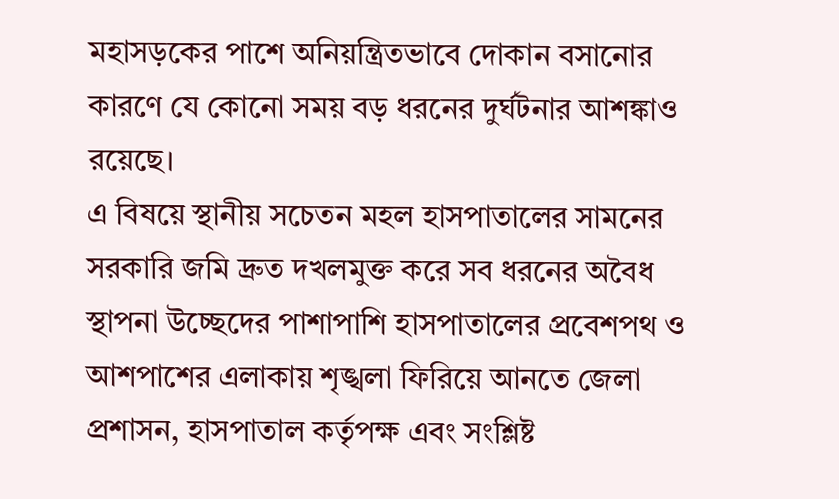মহাসড়কের পাশে অনিয়ন্ত্রিতভাবে দোকান বসানোর কারণে যে কোনো সময় বড় ধরনের দুর্ঘটনার আশঙ্কাও রয়েছে।
এ বিষয়ে স্থানীয় সচেতন মহল হাসপাতালের সামনের সরকারি জমি দ্রুত দখলমুক্ত করে সব ধরনের অবৈধ স্থাপনা উচ্ছেদের পাশাপাশি হাসপাতালের প্রবেশপথ ও আশপাশের এলাকায় শৃঙ্খলা ফিরিয়ে আনতে জেলা প্রশাসন, হাসপাতাল কর্তৃপক্ষ এবং সংশ্লিষ্ট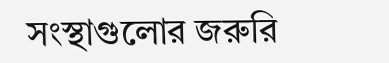সংস্থাগুলোর জরুরি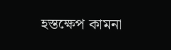হস্তক্ষেপ কামনা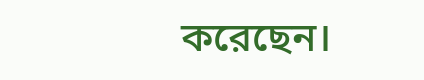করেছেন।